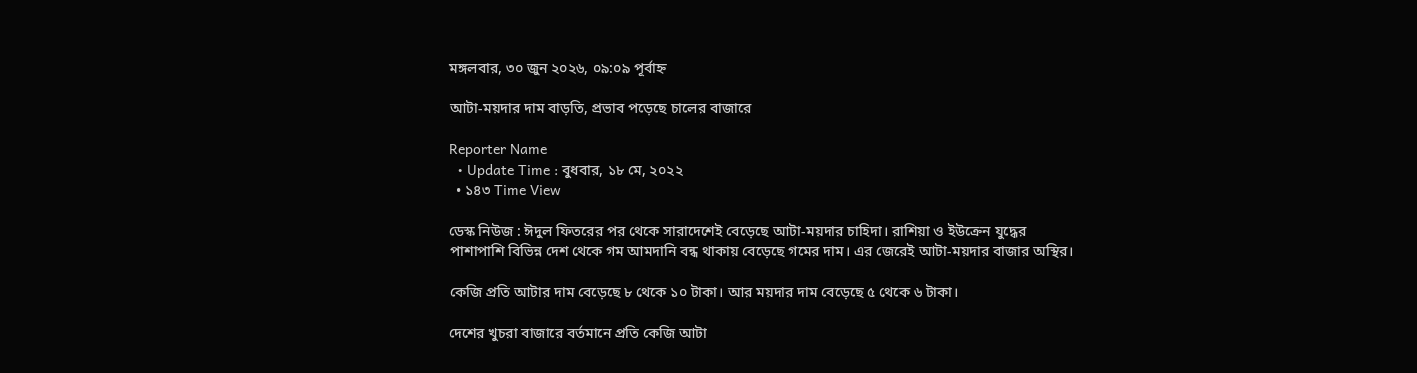মঙ্গলবার, ৩০ জুন ২০২৬, ০৯:০৯ পূর্বাহ্ন

আটা-ময়দার দাম বাড়তি, প্রভাব পড়েছে চালের বাজারে

Reporter Name
  • Update Time : বুধবার, ১৮ মে, ২০২২
  • ১৪৩ Time View

ডেস্ক নিউজ : ঈদুল ফিতরের পর থেকে সারাদেশেই বেড়েছে আটা-ময়দার চাহিদা। রাশিয়া ও ইউক্রেন যুদ্ধের পাশাপাশি বিভিন্ন দেশ থেকে গম আমদানি বন্ধ থাকায় বেড়েছে গমের দাম। এর জেরেই আটা-ময়দার বাজার অস্থির।

কেজি প্রতি আটার দাম বেড়েছে ৮ থেকে ১০ টাকা। আর ময়দার দাম বেড়েছে ৫ থেকে ৬ টাকা।

দেশের খুচরা বাজারে বর্তমানে প্রতি কেজি আটা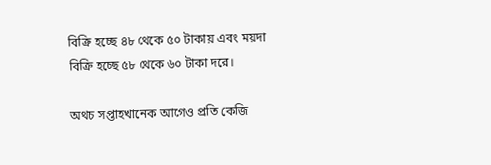বিক্রি হচ্ছে ৪৮ থেকে ৫০ টাকায় এবং ময়দা বিক্রি হচ্ছে ৫৮ থেকে ৬০ টাকা দরে।

অথচ সপ্তাহখানেক আগেও প্রতি কেজি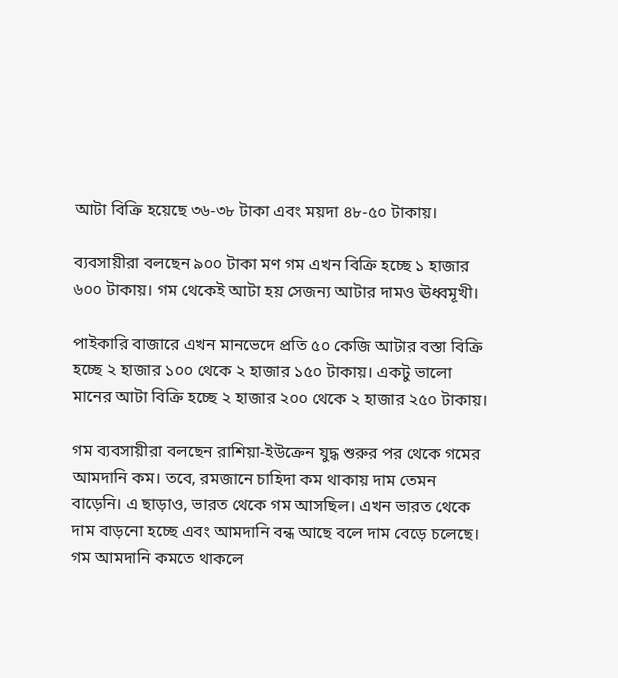আটা বিক্রি হয়েছে ৩৬-৩৮ টাকা এবং ময়দা ৪৮-৫০ টাকায়।

ব্যবসায়ীরা বলছেন ৯০০ টাকা মণ গম এখন বিক্রি হচ্ছে ১ হাজার ৬০০ টাকায়। গম থেকেই আটা হয় সেজন্য আটার দামও ঊধ্বমূখী।

পাইকারি বাজারে এখন মানভেদে প্রতি ৫০ কেজি আটার বস্তা বিক্রি হচ্ছে ২ হাজার ১০০ থেকে ২ হাজার ১৫০ টাকায়। একটু ভালো মানের আটা বিক্রি হচ্ছে ২ হাজার ২০০ থেকে ২ হাজার ২৫০ টাকায়।

গম ব্যবসায়ীরা বলছেন রাশিয়া-ইউক্রেন যুদ্ধ শুরুর পর থেকে গমের আমদানি কম। তবে, রমজানে চাহিদা কম থাকায় দাম তেমন বাড়েনি। এ ছাড়াও, ভারত থেকে গম আসছিল। এখন ভারত থেকে দাম বাড়নো হচ্ছে এবং আমদানি বন্ধ আছে বলে দাম বেড়ে চলেছে। গম আমদানি কমতে থাকলে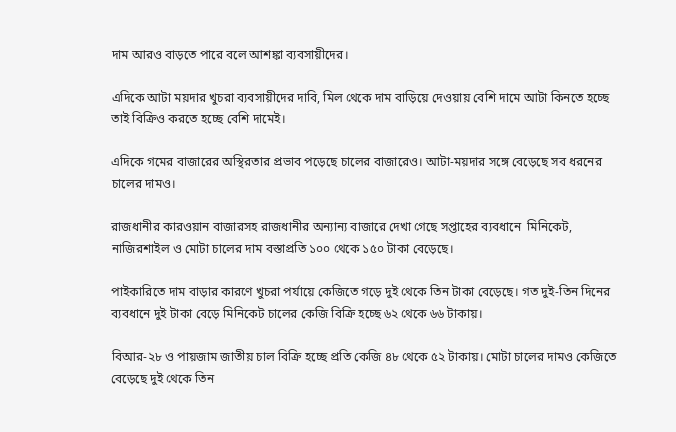দাম আরও বাড়তে পারে বলে আশঙ্কা ব্যবসায়ীদের।

এদিকে আটা ময়দার খুচরা ব্যবসায়ীদের দাবি, মিল থেকে দাম বাড়িয়ে দেওয়ায় বেশি দামে আটা কিনতে হচ্ছে তাই বিক্রিও করতে হচ্ছে বেশি দামেই।

এদিকে গমের বাজারের অস্থিরতার প্রভাব পড়েছে চালের বাজারেও। আটা-ময়দার সঙ্গে বেড়েছে সব ধরনের চালের দামও।

রাজধানীর কারওয়ান বাজারসহ রাজধানীর অন্যান্য বাজারে দেখা গেছে সপ্তাহের ব্যবধানে  মিনিকেট, নাজিরশাইল ও মোটা চালের দাম বস্তাপ্রতি ১০০ থেকে ১৫০ টাকা বেড়েছে।

পাইকারিতে দাম বাড়ার কারণে খুচরা পর্যায়ে কেজিতে গড়ে দুই থেকে তিন টাকা বেড়েছে। গত দুই-তিন দিনের ব্যবধানে দুই টাকা বেড়ে মিনিকেট চালের কেজি বিক্রি হচ্ছে ৬২ থেকে ৬৬ টাকায়।

বিআর-২৮ ও পায়জাম জাতীয় চাল বিক্রি হচ্ছে প্রতি কেজি ৪৮ থেকে ৫২ টাকায়। মোটা চালের দামও কেজিতে বেড়েছে দুই থেকে তিন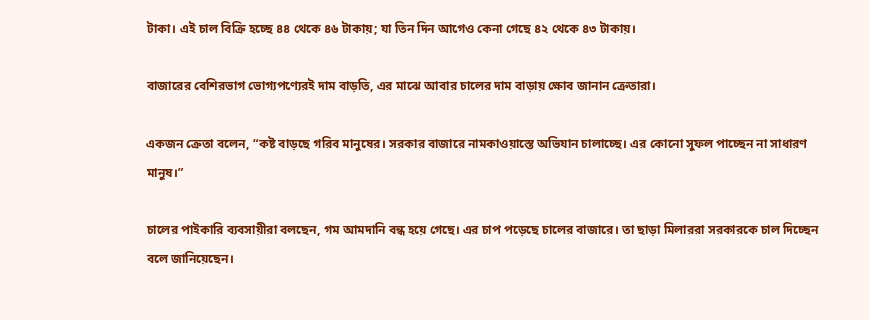টাকা। এই চাল বিক্রি হচ্ছে ৪৪ থেকে ৪৬ টাকায়; যা তিন দিন আগেও কেনা গেছে ৪২ থেকে ৪৩ টাকায়।

বাজারের বেশিরভাগ ভোগ্যপণ্যেরই দাম বাড়তি, এর মাঝে আবার চালের দাম বাড়ায় ক্ষোব জানান ক্রেতারা।

একজন ক্রেতা বলেন, “কষ্ট বাড়ছে গরিব মানুষের। সরকার বাজারে নামকাওয়াস্তে অভিযান চালাচ্ছে। এর কোনো সুফল পাচ্ছেন না সাধারণ মানুষ।”

চালের পাইকারি ব্যবসায়ীরা বলছেন, গম আমদানি বন্ধ হয়ে গেছে। এর চাপ পড়েছে চালের বাজারে। তা ছাড়া মিলাররা সরকারকে চাল দিচ্ছেন বলে জানিয়েছেন।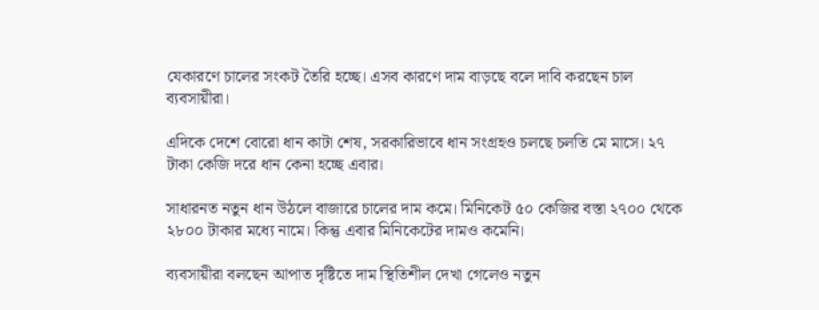যেকারণে চালের সংকট তৈরি হচ্ছে। এসব কারণে দাম বাড়ছে বলে দাবি করছেন চাল ব্যবসায়ীরা।

এদিকে দেশে বোরো ধান কাটা শেষ, সরকারিভাবে ধান সংগ্রহও চলছে চলতি মে মাসে। ২৭ টাকা কেজি দরে ধান কেনা হচ্ছে এবার।

সাধারনত নতুন ধান উঠলে বাজারে চালের দাম কমে। মিনিকেট ৫০ কেজির বস্তা ২৭০০ থেকে ২৮০০ টাকার মধ্যে নামে। কিন্তু এবার মিনিকেটের দামও কমেনি।

ব্যবসায়ীরা বলছেন আপাত দৃষ্টিতে দাম স্থিতিশীল দেখা গেলেও নতুন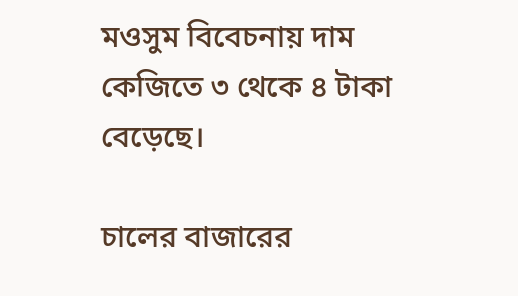মওসুম বিবেচনায় দাম কেজিতে ৩ থেকে ৪ টাকা বেড়েছে।

চালের বাজারের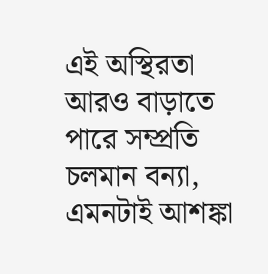এই অস্থিরতা আরও বাড়াতে পারে সম্প্রতি চলমান বন্যা, এমনটাই আশঙ্কা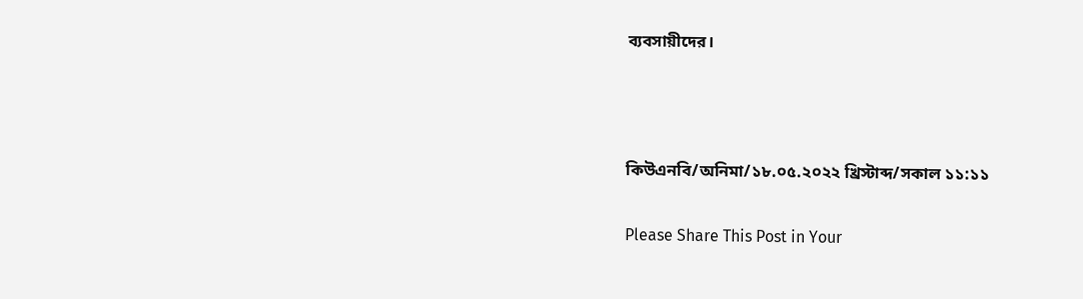ব্যবসায়ীদের।



কিউএনবি/অনিমা/১৮.০৫.২০২২ খ্রিস্টাব্দ/সকাল ১১:১১

Please Share This Post in Your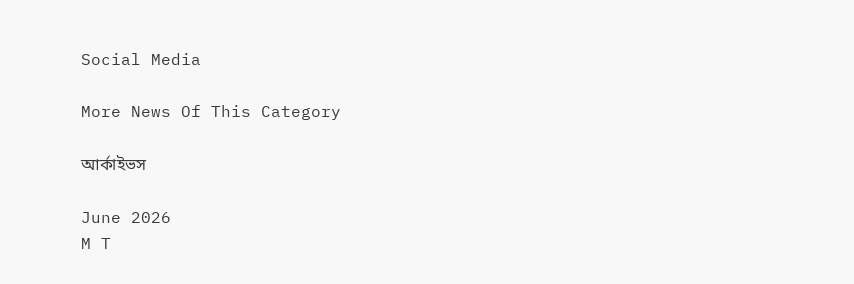Social Media

More News Of This Category

আর্কাইভস

June 2026
M T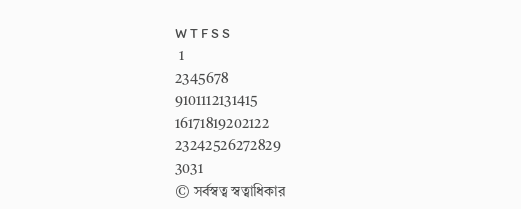W T F S S
 1
2345678
9101112131415
16171819202122
23242526272829
3031
© সর্বস্বত্ব স্বত্বাধিকার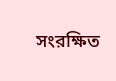সংরক্ষিত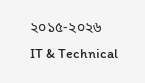২০১৫-২০২৬
IT & Technical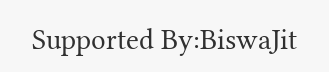Supported By:BiswaJit